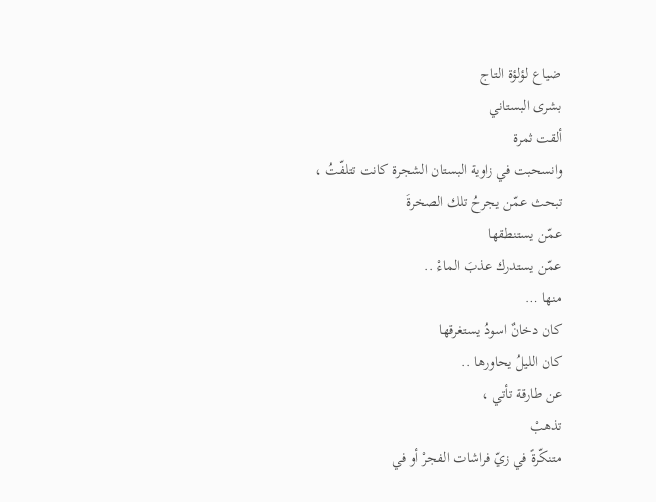ضياع لؤلؤة التاج
بشرى البستاني
ألقت ثمرة
وانسحبت في زاوية البستان الشجرة كانت تتلفّتُ ،
تبحث عمّن يجرحُ تلك الصخرةَ
عمّن يستنطقها
عمّن يستدرك عذبَ الماءْ ..
منها …
كان دخانٌ اسودُ يستغرقها
كان الليلُ يحاورها ..
عن طارقة تأتي ،
تذهبْ
متنكّرةً في زيّ فراشات الفجرْ أو في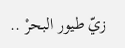زيّ طيور البحرْ ..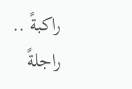راكبةً ..
راجلةً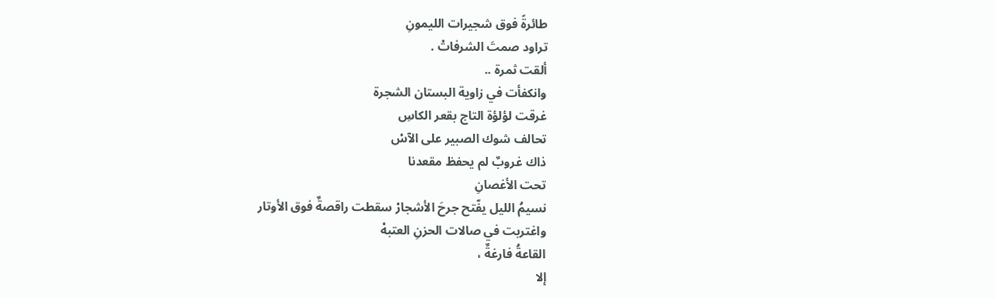طائرةً فوق شجيرات الليمونِ
تراود صمتَ الشرفاتْ .
ألقت ثمرة ..
وانكفأت في زاوية البستان الشجرة
غرقت لؤلؤة التاج بقعر الكاسِ
تحالف شوك الصبير على الآسْ
ذاك غروبٌ لم يحفظ مقعدنا
تحت الأغصانِ
نسيمُ الليل يفّتح جرحَ الأشجارْ سقطت راقصةٌ فوق الأوتار
واغتربت في صالات الحزنِ العتبهْ
القاعةُ فارغةٌ ،
إلا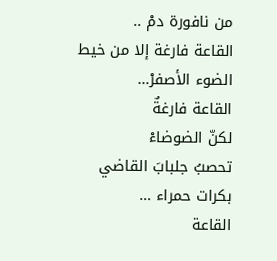من نافورة دمْ ..
القاعة فارغة إلا من خيط الضوء الأصفرْ…
القاعة فارغةٌ
لكنّ الضوضاءْ
تحصبُ جلبابَ القاضي
بكرات حمراء …
القاعة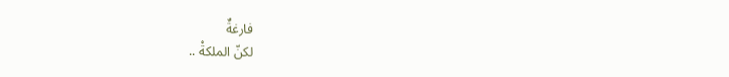فارغةٌ
لكنّ الملكةْ ..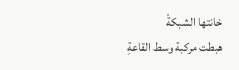خانتها الشبكةْ
هبطت مركبة وسط القاعةِ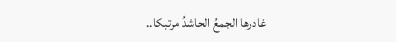غادرها الجمعُ الحاشدُ مرتبكا..